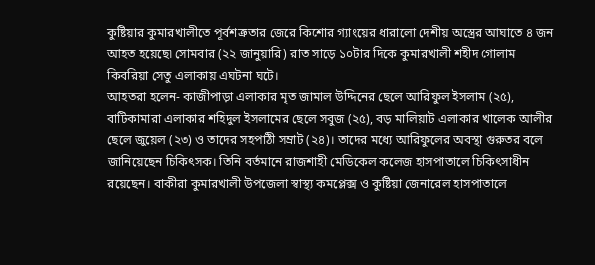কুষ্টিয়ার কুমারখালীতে পূর্বশত্রুতার জেরে কিশোর গ্যাংয়ের ধারালো দেশীয় অস্ত্রের আঘাতে ৪ জন আহত হয়েছে৷ সোমবার (২২ জানুয়ারি) রাত সাড়ে ১০টার দিকে কুমারখালী শহীদ গোলাম কিবরিয়া সেতু এলাকায় এঘটনা ঘটে।
আহতরা হলেন- কাজীপাড়া এলাকার মৃত জামাল উদ্দিনের ছেলে আরিফুল ইসলাম (২৫), বাটিকামারা এলাকার শহিদুল ইসলামের ছেলে সবুজ (২৫), বড় মালিয়াট এলাকার খালেক আলীর ছেলে জুয়েল (২৩) ও তাদের সহপাঠী সম্রাট (২৪)। তাদের মধ্যে আরিফুলের অবস্থা গুরুতর বলে জানিয়েছেন চিকিৎসক। তিনি বর্তমানে রাজশাহী মেডিকেল কলেজ হাসপাতালে চিকিৎসাধীন রয়েছেন। বাকীরা কুমারখালী উপজেলা স্বাস্থ্য কমপ্লেক্স ও কুষ্টিয়া জেনারেল হাসপাতালে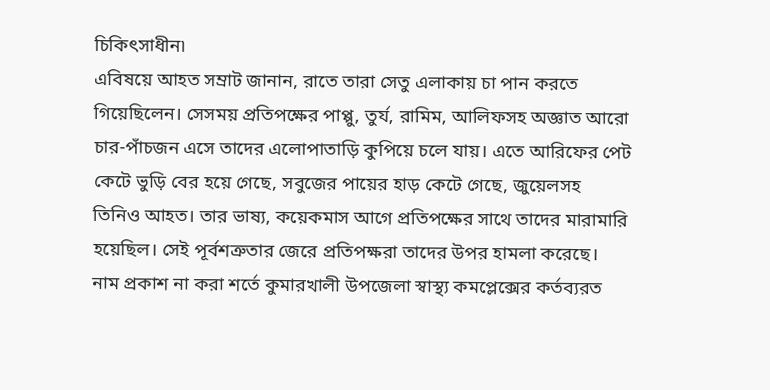চিকিৎসাধীন৷
এবিষয়ে আহত সম্রাট জানান, রাতে তারা সেতু এলাকায় চা পান করতে গিয়েছিলেন। সেসময় প্রতিপক্ষের পাপ্পু, তুর্য, রামিম, আলিফসহ অজ্ঞাত আরো চার-পাঁচজন এসে তাদের এলোপাতাড়ি কুপিয়ে চলে যায়। এতে আরিফের পেট কেটে ভুড়ি বের হয়ে গেছে, সবুজের পায়ের হাড় কেটে গেছে, জুয়েলসহ তিনিও আহত। তার ভাষ্য, কয়েকমাস আগে প্রতিপক্ষের সাথে তাদের মারামারি হয়েছিল। সেই পূর্বশত্রুতার জেরে প্রতিপক্ষরা তাদের উপর হামলা করেছে।
নাম প্রকাশ না করা শর্তে কুমারখালী উপজেলা স্বাস্থ্য কমপ্লেক্সের কর্তব্যরত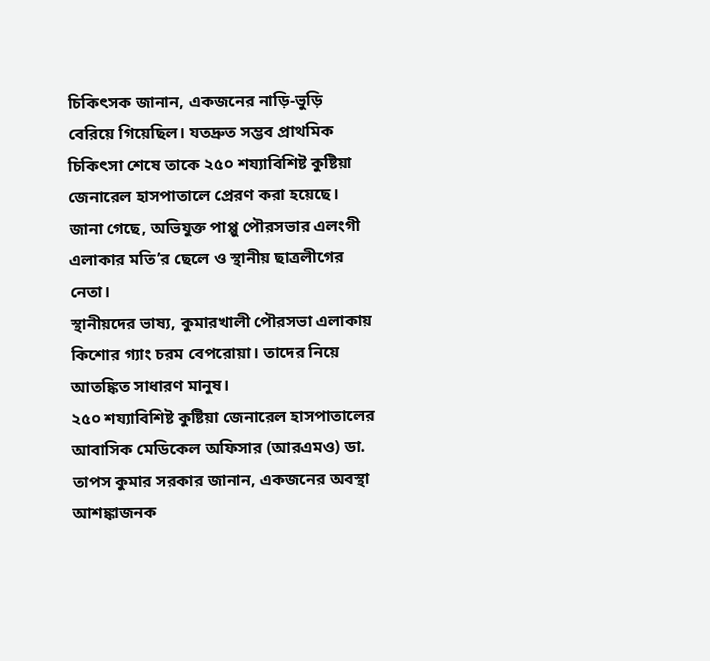চিকিৎসক জানান, একজনের নাড়ি-ভুড়ি বেরিয়ে গিয়েছিল। যতদ্রুত সম্ভব প্রাথমিক চিকিৎসা শেষে তাকে ২৫০ শয্যাবিশিষ্ট কুষ্টিয়া জেনারেল হাসপাতালে প্রেরণ করা হয়েছে।
জানা গেছে, অভিযুক্ত পাপ্পু পৌরসভার এলংগী এলাকার মতি’র ছেলে ও স্থানীয় ছাত্রলীগের নেতা।
স্থানীয়দের ভাষ্য, কুমারখালী পৌরসভা এলাকায় কিশোর গ্যাং চরম বেপরোয়া। তাদের নিয়ে আতঙ্কিত সাধারণ মানুষ।
২৫০ শয্যাবিশিষ্ট কুষ্টিয়া জেনারেল হাসপাতালের আবাসিক মেডিকেল অফিসার (আরএমও) ডা. তাপস কুমার সরকার জানান, একজনের অবস্থা আশঙ্কাজনক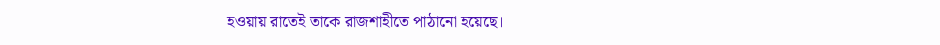হওয়ায় রাতেই তাকে রাজশাহীতে পাঠানো হয়েছে।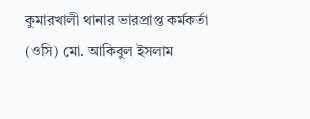কুমারখালী থানার ভারপ্রাপ্ত কর্মকর্তা (ওসি) মো. আকিবুল ইসলাম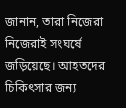জানান, তারা নিজেরা নিজেরাই সংঘর্ষে জড়িয়েছে। আহতদের চিকিৎসার জন্য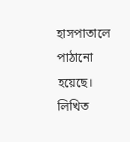হাসপাতালে পাঠানো হয়েছে। লিখিত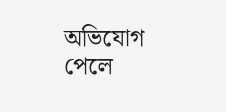অভিযোগ পেলে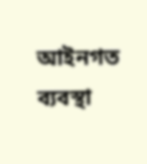আইনগত ব্যবস্থা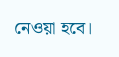নেওয়া হবে।